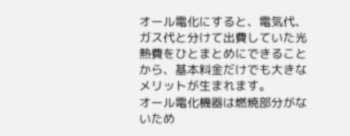オール電化にすると、電気代、ガス代と分けて出費していた光熱費をひとまとめにできることから、基本料金だけでも大きなメリットが生まれます。
オール電化機器は燃焼部分がないため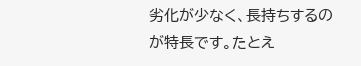劣化が少なく、長持ちするのが特長です。たとえ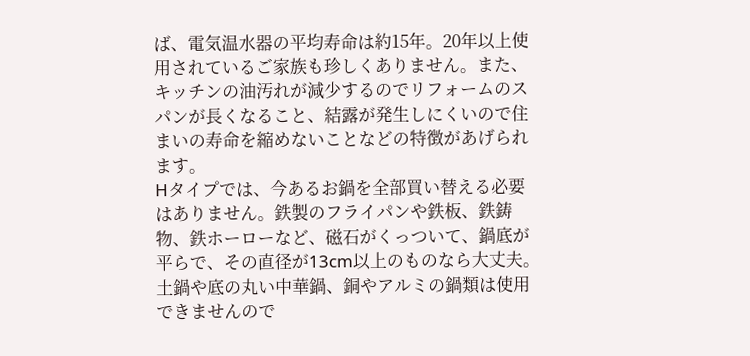ば、電気温水器の平均寿命は約15年。20年以上使用されているご家族も珍しくありません。また、キッチンの油汚れが減少するのでリフォームのスパンが長くなること、結露が発生しにくいので住まいの寿命を縮めないことなどの特徴があげられます。
Hタイプでは、今あるお鍋を全部買い替える必要はありません。鉄製のフライパンや鉄板、鉄鋳物、鉄ホーローなど、磁石がくっついて、鍋底が平らで、その直径が13cm以上のものなら大丈夫。土鍋や底の丸い中華鍋、銅やアルミの鍋類は使用できませんので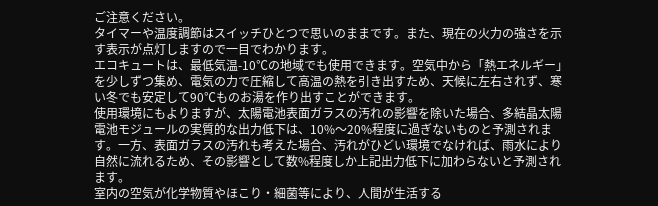ご注意ください。
タイマーや温度調節はスイッチひとつで思いのままです。また、現在の火力の強さを示す表示が点灯しますので一目でわかります。
エコキュートは、最低気温-10℃の地域でも使用できます。空気中から「熱エネルギー」を少しずつ集め、電気の力で圧縮して高温の熱を引き出すため、天候に左右されず、寒い冬でも安定して90℃ものお湯を作り出すことができます。
使用環境にもよりますが、太陽電池表面ガラスの汚れの影響を除いた場合、多結晶太陽電池モジュールの実質的な出力低下は、10%〜20%程度に過ぎないものと予測されます。一方、表面ガラスの汚れも考えた場合、汚れがひどい環境でなければ、雨水により自然に流れるため、その影響として数%程度しか上記出力低下に加わらないと予測されます。
室内の空気が化学物質やほこり・細菌等により、人間が生活する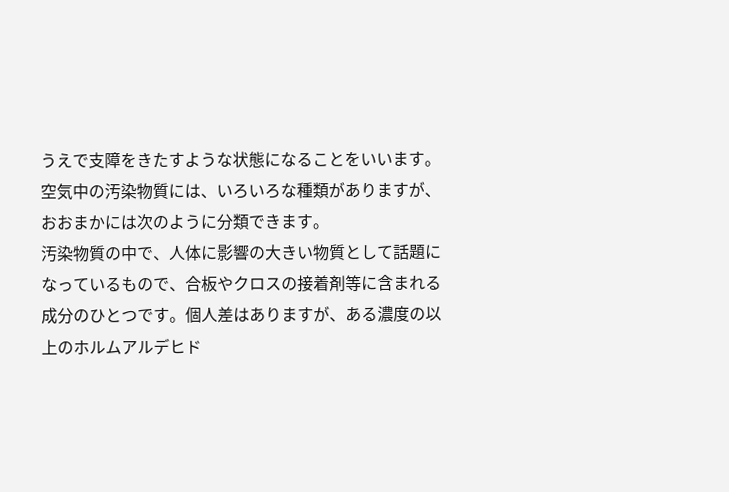うえで支障をきたすような状態になることをいいます。空気中の汚染物質には、いろいろな種類がありますが、おおまかには次のように分類できます。
汚染物質の中で、人体に影響の大きい物質として話題になっているもので、合板やクロスの接着剤等に含まれる成分のひとつです。個人差はありますが、ある濃度の以上のホルムアルデヒド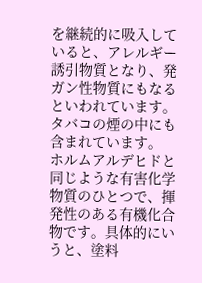を継続的に吸入していると、アレルギー誘引物質となり、発ガン性物質にもなるといわれています。タバコの煙の中にも含まれています。
ホルムアルデヒドと同じような有害化学物質のひとつで、揮発性のある有機化合物です。具体的にいうと、塗料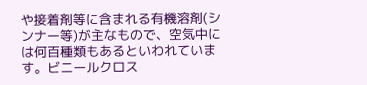や接着剤等に含まれる有機溶剤(シンナー等)が主なもので、空気中には何百種類もあるといわれています。ビニールクロス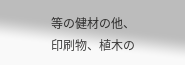等の健材の他、印刷物、植木の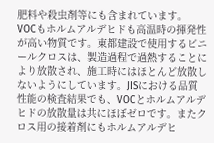肥料や殺虫剤等にも含まれています。
VOCもホルムアルデヒドも高温時の揮発性が高い物質です。東都建設で使用するビニールクロスは、製造過程で過熱することにより放散され、施工時にはほとんど放散しないようにしています。JISにおける品質性能の検査結果でも、VOCとホルムアルデヒドの放散量は共にほぼゼロです。またクロス用の接着剤にもホルムアルデヒ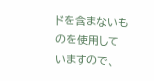ドを含まないものを使用していますので、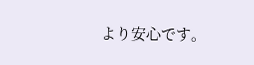より安心です。